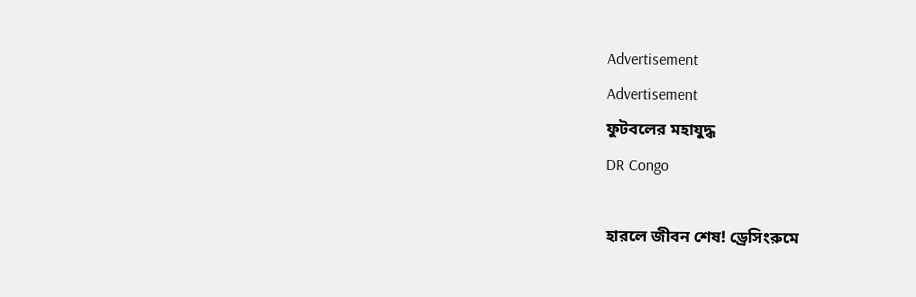Advertisement
Advertisement
ফুটবলের মহাযুদ্ধ
DR Congo

হারলে জীবন শেষ! ড্রেসিংরুমে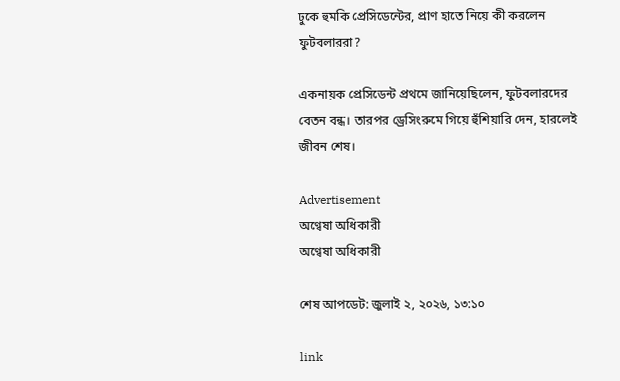ঢুকে হুমকি প্রেসিডেন্টের, প্রাণ হাতে নিয়ে কী করলেন ফুটবলাররা?

একনায়ক প্রেসিডেন্ট প্রথমে জানিয়েছিলেন, ফুটবলারদের বেতন বন্ধ। তারপর ড্রেসিংরুমে গিয়ে হুঁশিয়ারি দেন, হারলেই জীবন শেষ।

Advertisement
অণ্বেষা অধিকারী
অণ্বেষা অধিকারী

শেষ আপডেট: জুলাই ২, ২০২৬, ১৩:১০

link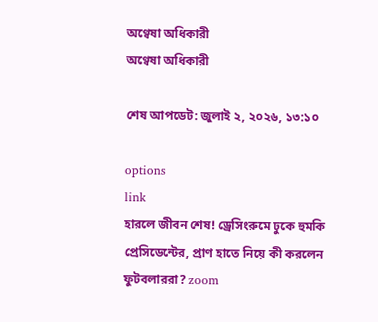অণ্বেষা অধিকারী
অণ্বেষা অধিকারী

শেষ আপডেট: জুলাই ২, ২০২৬, ১৩:১০

options
link
হারলে জীবন শেষ! ড্রেসিংরুমে ঢুকে হুমকি প্রেসিডেন্টের, প্রাণ হাতে নিয়ে কী করলেন ফুটবলাররা? zoom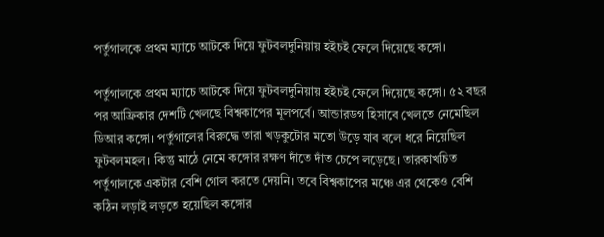পর্তুগালকে প্রথম ম্যাচে আটকে দিয়ে ফুটবলদুনিয়ায় হইচই ফেলে দিয়েছে কঙ্গো।

পর্তুগালকে প্রথম ম্যাচে আটকে দিয়ে ফুটবলদুনিয়ায় হইচই ফেলে দিয়েছে কঙ্গো। ৫২ বছর পর আফ্রিকার দেশটি খেলছে বিশ্বকাপের মূলপর্বে। আন্ডারডগ হিসাবে খেলতে নেমেছিল ডিআর কঙ্গো। পর্তুগালের বিরুদ্ধে তারা খড়কুটোর মতো উড়ে যাব বলে ধরে নিয়েছিল ফুটবলমহল। কিন্তু মাঠে নেমে কঙ্গোর রক্ষণ দাঁতে দাঁত চেপে লড়েছে। তারকাখচিত পর্তুগালকে একটার বেশি গোল করতে দেয়নি। তবে বিশ্বকাপের মঞ্চে এর থেকেও বেশি কঠিন লড়াই লড়তে হয়েছিল কঙ্গোর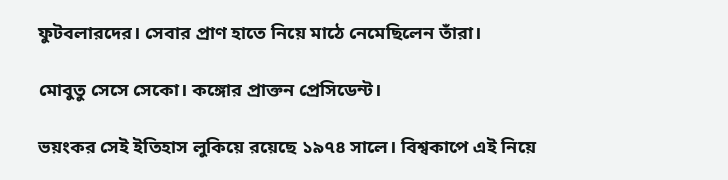ফুটবলারদের। সেবার প্রাণ হাতে নিয়ে মাঠে নেমেছিলেন তাঁরা।

মোবুতু সেসে সেকো। কঙ্গোর প্রাক্তন প্রেসিডেন্ট।

ভয়ংকর সেই ইতিহাস লুকিয়ে রয়েছে ১৯৭৪ সালে। বিশ্বকাপে এই নিয়ে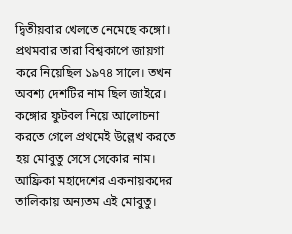দ্বিতীয়বার খেলতে নেমেছে কঙ্গো। প্রথমবার তারা বিশ্বকাপে জায়গা করে নিয়েছিল ১৯৭৪ সালে। তখন অবশ্য দেশটির নাম ছিল জাইরে। কঙ্গোর ফুটবল নিয়ে আলোচনা করতে গেলে প্রথমেই উল্লেখ করতে হয় মোবুতু সেসে সেকোর নাম। আফ্রিকা মহাদেশের একনায়কদের তালিকায় অন্যতম এই মোবুতু।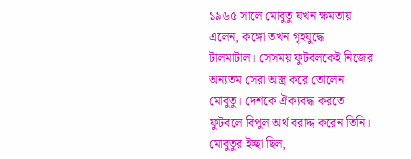১৯৬৫ সালে মোবুতু যখন ক্ষমতায় এলেন, কঙ্গো তখন গৃহযুদ্ধে টালমাটাল। সেসময় ফুটবলকেই নিজের অন্যতম সেরা অস্ত্র করে তোলেন মোবুতু। দেশকে ঐক্যবদ্ধ করতে ফুটবলে বিপুল অর্থ বরাদ্দ করেন তিনি। মোবুতুর ইচ্ছা ছিল,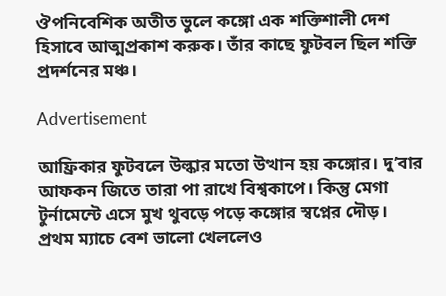ঔপনিবেশিক অতীত ভুলে কঙ্গো এক শক্তিশালী দেশ হিসাবে আত্মপ্রকাশ করুক। তাঁর কাছে ফুটবল ছিল শক্তি প্রদর্শনের মঞ্চ।

Advertisement

আফ্রিকার ফুটবলে উল্কার মতো উত্থান হয় কঙ্গোর। দু’বার আফকন জিতে তারা পা রাখে বিশ্বকাপে। কিন্তু মেগা টুর্নামেন্টে এসে মুখ থুবড়ে পড়ে কঙ্গোর স্বপ্নের দৌড়। প্রথম ম্যাচে বেশ ভালো খেললেও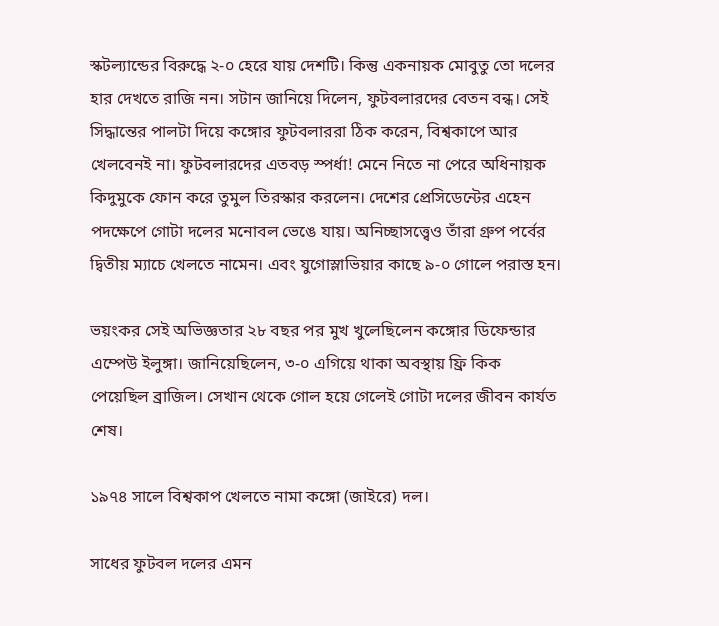স্কটল্যান্ডের বিরুদ্ধে ২-০ হেরে যায় দেশটি। কিন্তু একনায়ক মোবুতু তো দলের হার দেখতে রাজি নন। সটান জানিয়ে দিলেন, ফুটবলারদের বেতন বন্ধ। সেই সিদ্ধান্তের পালটা দিয়ে কঙ্গোর ফুটবলাররা ঠিক করেন, বিশ্বকাপে আর খেলবেনই না। ফুটবলারদের এতবড় স্পর্ধা! মেনে নিতে না পেরে অধিনায়ক কিদুমুকে ফোন করে তুমুল তিরস্কার করলেন। দেশের প্রেসিডেন্টের এহেন পদক্ষেপে গোটা দলের মনোবল ভেঙে যায়। অনিচ্ছাসত্ত্বেও তাঁরা গ্রুপ পর্বের দ্বিতীয় ম্যাচে খেলতে নামেন। এবং যুগোস্লাভিয়ার কাছে ৯-০ গোলে পরাস্ত হন।

ভয়ংকর সেই অভিজ্ঞতার ২৮ বছর পর মুখ খুলেছিলেন কঙ্গোর ডিফেন্ডার এম্পেউ ইলুঙ্গা। জানিয়েছিলেন, ৩-০ এগিয়ে থাকা অবস্থায় ফ্রি কিক পেয়েছিল ব্রাজিল। সেখান থেকে গোল হয়ে গেলেই গোটা দলের জীবন কার্যত শেষ।

১৯৭৪ সালে বিশ্বকাপ খেলতে নামা কঙ্গো (জাইরে) দল।

সাধের ফুটবল দলের এমন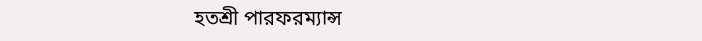হতশ্রী পারফরম্যান্স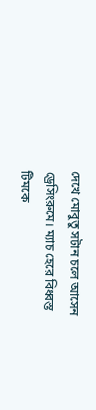দেখে মোবুতু সটান চলে আসেন ড্রেসিংরুমে। ম্যাচ হেরে বিধ্বস্ত টিমকে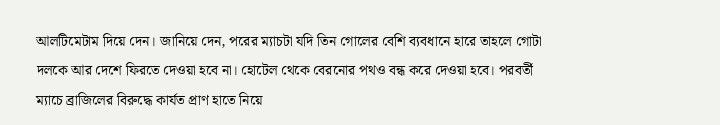আলটিমেটাম দিয়ে দেন। জানিয়ে দেন, পরের ম্যাচটা যদি তিন গোলের বেশি ব্যবধানে হারে তাহলে গোটা দলকে আর দেশে ফিরতে দেওয়া হবে না। হোটেল থেকে বেরনোর পথও বন্ধ করে দেওয়া হবে। পরবর্তী ম্যাচে ব্রাজিলের বিরুদ্ধে কার্যত প্রাণ হাতে নিয়ে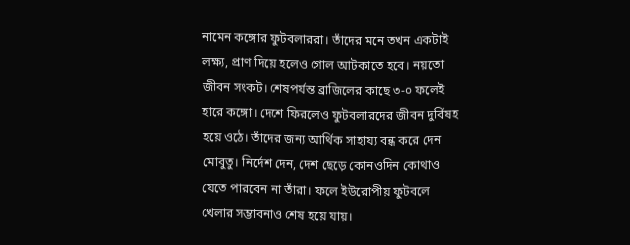নামেন কঙ্গোর ফুটবলাররা। তাঁদের মনে তখন একটাই লক্ষ্য, প্রাণ দিয়ে হলেও গোল আটকাতে হবে। নয়তো জীবন সংকট। শেষপর্যন্ত ব্রাজিলের কাছে ৩-০ ফলেই হারে কঙ্গো। দেশে ফিরলেও ফুটবলারদের জীবন দুর্বিষহ হয়ে ওঠে। তাঁদের জন্য আর্থিক সাহায্য বন্ধ করে দেন মোবুতু। নির্দেশ দেন, দেশ ছেড়ে কোনওদিন কোথাও যেতে পারবেন না তাঁরা। ফলে ইউরোপীয় ফুটবলে খেলার সম্ভাবনাও শেষ হয়ে যায়।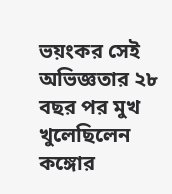ভয়ংকর সেই অভিজ্ঞতার ২৮ বছর পর মুখ খুলেছিলেন কঙ্গোর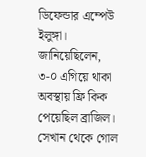ডিফেন্ডার এম্পেউ ইলুঙ্গা। জানিয়েছিলেন, ৩-০ এগিয়ে থাকা অবস্থায় ফ্রি কিক পেয়েছিল ব্রাজিল। সেখান থেকে গোল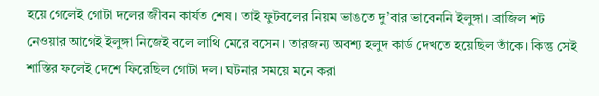হয়ে গেলেই গোটা দলের জীবন কার্যত শেষ। তাই ফুটবলের নিয়ম ভাঙতে দু’বার ভাবেননি ইলুঙ্গা। ব্রাজিল শট নেওয়ার আগেই ইলুঙ্গা নিজেই বলে লাথি মেরে বসেন। তারজন্য অবশ্য হলুদ কার্ড দেখতে হয়েছিল তাঁকে। কিন্তু সেই শাস্তির ফলেই দেশে ফিরেছিল গোটা দল। ঘটনার সময়ে মনে করা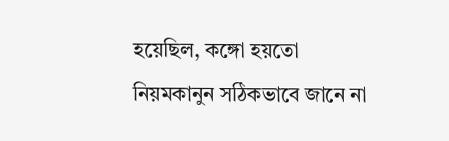হয়েছিল, কঙ্গো হয়তো নিয়মকানুন সঠিকভাবে জানে না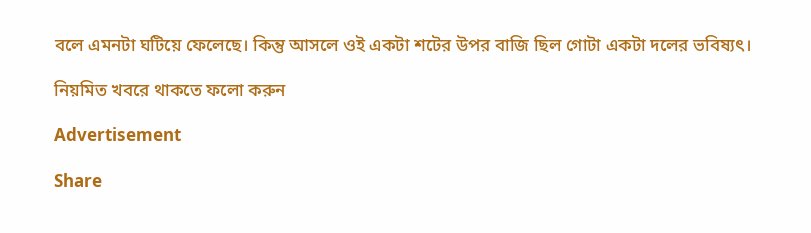বলে এমনটা ঘটিয়ে ফেলেছে। কিন্তু আসলে ওই একটা শটের উপর বাজি ছিল গোটা একটা দলের ভবিষ্যৎ।

নিয়মিত খবরে থাকতে ফলো করুন

Advertisement

Share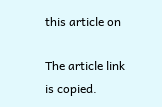this article on

The article link is copied.